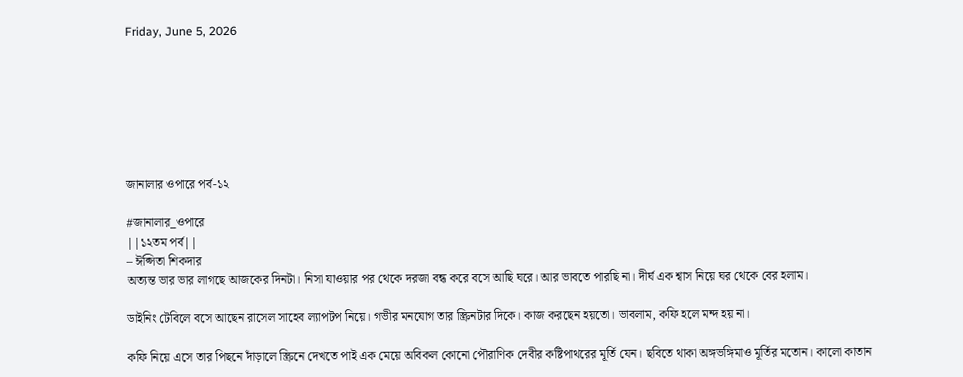Friday, June 5, 2026







জানালার ওপারে পর্ব-১২

#জানালার_ওপারে
||১২তম পর্ব||
– ঈপ্সিতা শিকদার
অত্যন্ত ভার ভার লাগছে আজকের দিনটা। নিসা যাওয়ার পর থেকে দরজা বন্ধ করে বসে আছি ঘরে। আর ভাবতে পারছি না। দীর্ঘ এক শ্বাস নিয়ে ঘর থেকে বের হলাম।

ডাইনিং টেবিলে বসে আছেন রাসেল সাহেব ল্যাপটপ নিয়ে। গভীর মনযোগ তার স্ক্রিনটার দিকে। কাজ করছেন হয়তো। ভাবলাম, কফি হলে মন্দ হয় না।

কফি নিয়ে এসে তার পিছনে দাঁড়ালে স্ক্রিনে দেখতে পাই এক মেয়ে অবিকল কোনো পৌরাণিক দেবীর কষ্টিপাথরের মূর্তি যেন। ছবিতে থাকা অঙ্গভঙ্গিমাও মূর্তির মতোন। কালো কাতান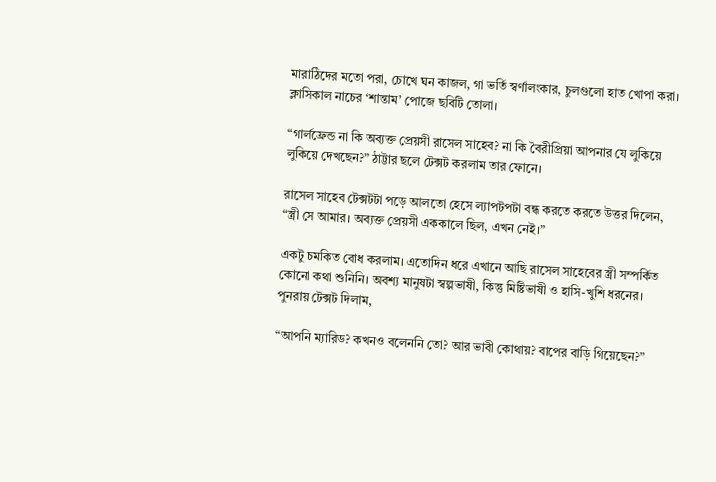মারাঠিদের মতো পরা, চোখে ঘন কাজল, গা ভর্তি স্বর্ণালংকার, চুলগুলো হাত খোপা করা। ক্লাসিকাল নাচের ‘শান্তাম’ পোজে ছবিটি তোলা।

“গার্লফ্রেন্ড না কি অব্যক্ত প্রেয়সী রাসেল সাহেব? না কি বৈরীপ্রিয়া আপনার যে লুকিয়ে লুকিয়ে দেখছেন?” ঠাট্টার ছলে টেক্সট করলাম তার ফোনে।

রাসেল সাহেব টেক্সটটা পড়ে আলতো হেসে ল্যাপটপটা বন্ধ করতে করতে উত্তর দিলেন,
“স্ত্রী সে আমার। অব্যক্ত প্রেয়সী এককালে ছিল, এখন নেই।”

একটু চমকিত বোধ করলাম। এতোদিন ধরে এখানে আছি রাসেল সাহেবের স্ত্রী সম্পর্কিত কোনো কথা শুনিনি। অবশ্য মানুষটা স্বল্পভাষী, কিন্তু মিষ্টিভাষী ও হাসি-খুশি ধরনের। পুনরায় টেক্সট দিলাম,

“আপনি ম্যারিড? কখনও বলেননি তো? আর ভাবী কোথায়? বাপের বাড়ি গিয়েছেন?”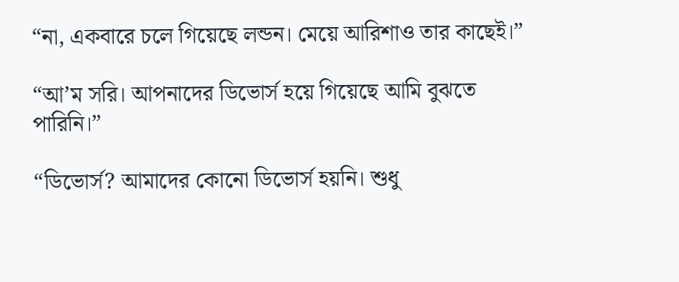“না, একবারে চলে গিয়েছে লন্ডন। মেয়ে আরিশাও তার কাছেই।”

“আ’ম সরি। আপনাদের ডিভোর্স হয়ে গিয়েছে আমি বুঝতে পারিনি।”

“ডিভোর্স? আমাদের কোনো ডিভোর্স হয়নি। শুধু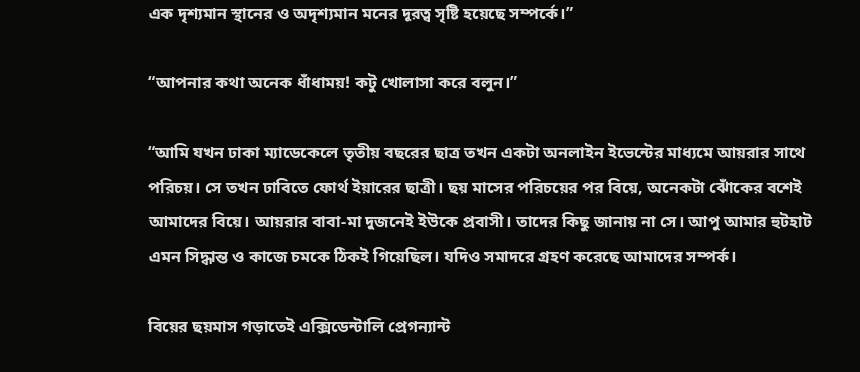এক দৃশ্যমান স্থানের ও অদৃশ্যমান মনের দূরত্ব সৃষ্টি হয়েছে সম্পর্কে।”

“আপনার কথা অনেক ধাঁধাময়! কটু খোলাসা করে বলুন।”

“আমি যখন ঢাকা ম্যাডেকেলে তৃতীয় বছরের ছাত্র তখন একটা অনলাইন ইভেন্টের মাধ্যমে আয়রার সাথে পরিচয়। সে তখন ঢাবিতে ফোর্থ ইয়ারের ছাত্রী। ছয় মাসের পরিচয়ের পর বিয়ে, অনেকটা ঝোঁকের বশেই আমাদের বিয়ে। আয়রার বাবা-মা দুজনেই ইউকে প্রবাসী। তাদের কিছু জানায় না সে। আপু আমার হুটহাট এমন সিদ্ধান্ত ও কাজে চমকে ঠিকই গিয়েছিল। যদিও সমাদরে গ্রহণ করেছে আমাদের সম্পর্ক।

বিয়ের ছয়মাস গড়াতেই এক্সিডেন্টালি প্রেগন্যান্ট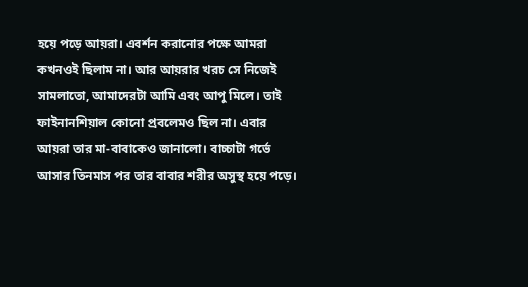হয়ে পড়ে আয়রা। এবর্শন করানোর পক্ষে আমরা কখনওই ছিলাম না। আর আয়রার খরচ সে নিজেই সামলাতো, আমাদেরটা আমি এবং আপু মিলে। তাই ফাইনানশিয়াল কোনো প্রবলেমও ছিল না। এবার আয়রা তার মা-বাবাকেও জানালো। বাচ্চাটা গর্ভে আসার তিনমাস পর তার বাবার শরীর অসুস্থ হয়ে পড়ে।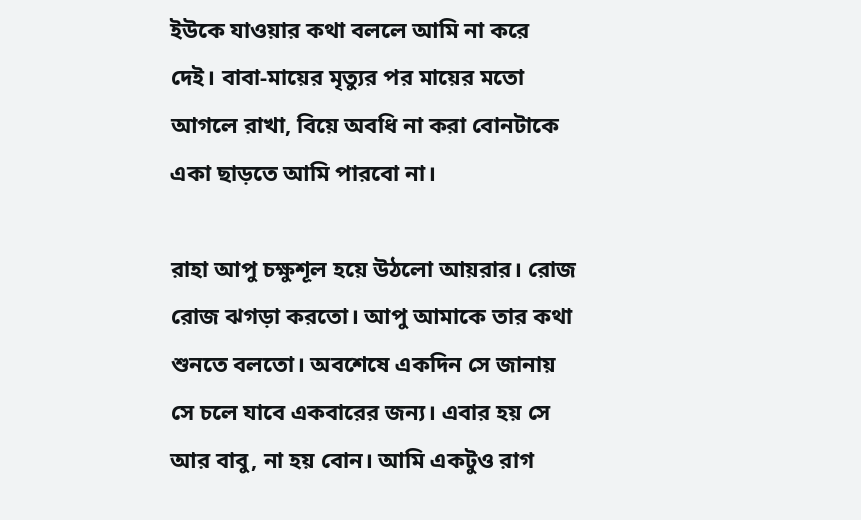ইউকে যাওয়ার কথা বললে আমি না করে দেই। বাবা-মায়ের মৃত্যুর পর মায়ের মতো আগলে রাখা, বিয়ে অবধি না করা বোনটাকে একা ছাড়তে আমি পারবো না।

রাহা আপু চক্ষুশূল হয়ে উঠলো আয়রার। রোজ রোজ ঝগড়া করতো। আপু আমাকে তার কথা শুনতে বলতো। অবশেষে একদিন সে জানায় সে চলে যাবে একবারের জন্য। এবার হয় সে আর বাবু, না হয় বোন। আমি একটুও রাগ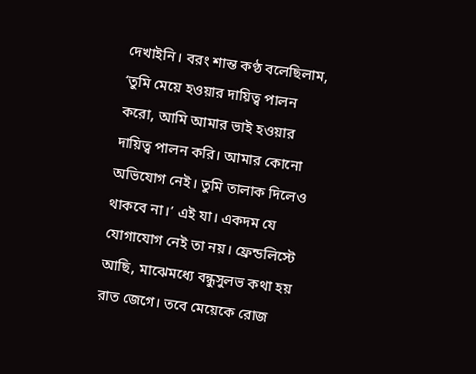দেখাইনি। বরং শান্ত কণ্ঠ বলেছিলাম, ‘তুমি মেয়ে হওয়ার দায়িত্ব পালন করো, আমি আমার ভাই হওয়ার দায়িত্ব পালন করি। আমার কোনো অভিযোগ নেই। তুমি তালাক দিলেও থাকবে না।’ এই যা। একদম যে যোগাযোগ নেই তা নয়। ফ্রেন্ডলিস্টে আছি, মাঝেমধ্যে বন্ধুসুলভ কথা হয় রাত জেগে। তবে মেয়েকে রোজ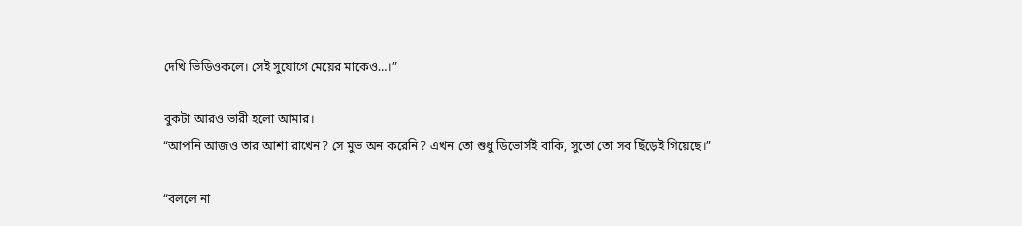দেখি ভিডিওকলে। সেই সুযোগে মেয়ের মাকেও…।”

বুকটা আরও ভারী হলো আমার।
“আপনি আজও তার আশা রাখেন? সে মুভ অন করেনি? এখন তো শুধু ডিভোর্সই বাকি, সুতো তো সব ছিঁড়েই গিয়েছে।”

“বললে না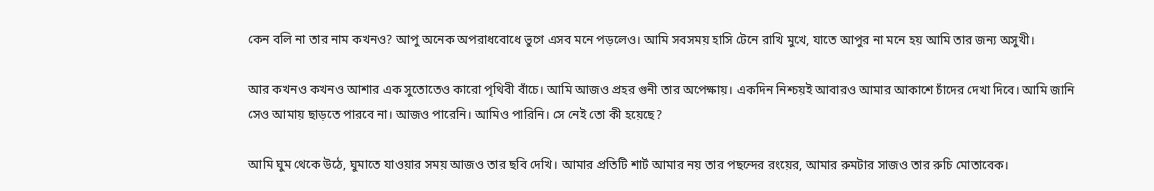কেন বলি না তার নাম কখনও? আপু অনেক অপরাধবোধে ভুগে এসব মনে পড়লেও। আমি সবসময় হাসি টেনে রাখি মুখে, যাতে আপুর না মনে হয় আমি তার জন্য অসুখী।

আর কখনও কখনও আশার এক সুতোতেও কারো পৃথিবী বাঁচে। আমি আজও প্রহর গুনী তার অপেক্ষায়। একদিন নিশ্চয়ই আবারও আমার আকাশে চাঁদের দেখা দিবে। আমি জানি সেও আমায় ছাড়তে পারবে না। আজও পারেনি। আমিও পারিনি। সে নেই তো কী হয়েছে?

আমি ঘুম থেকে উঠে, ঘুমাতে যাওয়ার সময় আজও তার ছবি দেখি। আমার প্রতিটি শার্ট আমার নয় তার পছন্দের রংয়ের, আমার রুমটার সাজও তার রুচি মোতাবেক।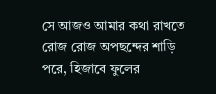সে আজও আমার কথা রাখতে রোজ রোজ অপছন্দের শাড়ি পরে, হিজাবে ফুলের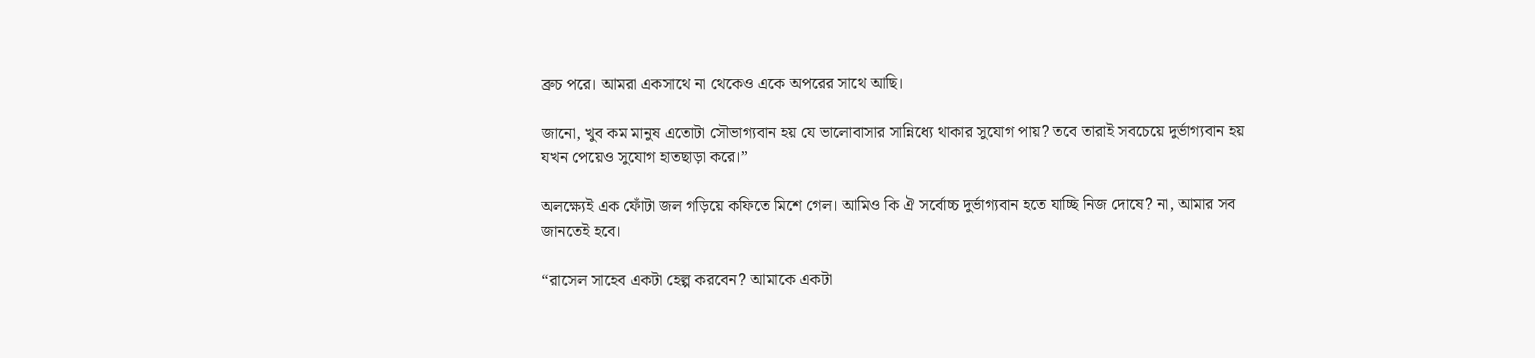ব্রুচ পরে। আমরা একসাথে না থেকেও একে অপরের সাথে আছি।

জানো, খুব কম মানুষ এতোটা সৌভাগ্যবান হয় যে ভালোবাসার সান্নিধ্যে থাকার সুযোগ পায়? তবে তারাই সবচেয়ে দুর্ভাগ্যবান হয় যখন পেয়েও সুযোগ হাতছাড়া করে।”

অলক্ষ্যেই এক ফোঁটা জল গড়িয়ে কফিতে মিশে গেল। আমিও কি ঐ সর্বোচ্চ দুর্ভাগ্যবান হতে যাচ্ছি নিজ দোষে? না, আমার সব জানতেই হবে।

“রাসেল সাহেব একটা হেল্প করবেন? আমাকে একটা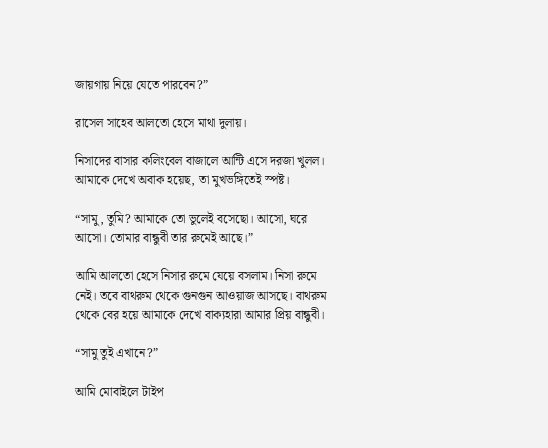জায়গায় নিয়ে যেতে পারবেন?”

রাসেল সাহেব আলতো হেসে মাথা দুলায়।

নিসাদের বাসার কলিংবেল বাজালে আন্টি এসে দরজা খুলল। আমাকে দেখে অবাক হয়েছ, তা মুখভঙ্গিতেই স্পষ্ট।

“সামু, তুমি? আমাকে তো ভুলেই বসেছো। আসো, ঘরে আসো। তোমার বান্ধুবী তার রুমেই আছে।”

আমি আলতো হেসে নিসার রুমে যেয়ে বসলাম। নিসা রুমে নেই। তবে বাথরুম থেকে গুনগুন আওয়াজ আসছে। বাথরুম থেকে বের হয়ে আমাকে দেখে বাক্যহারা আমার প্রিয় বান্ধুবী।

“সামু তুই এখানে?”

আমি মোবাইলে টাইপ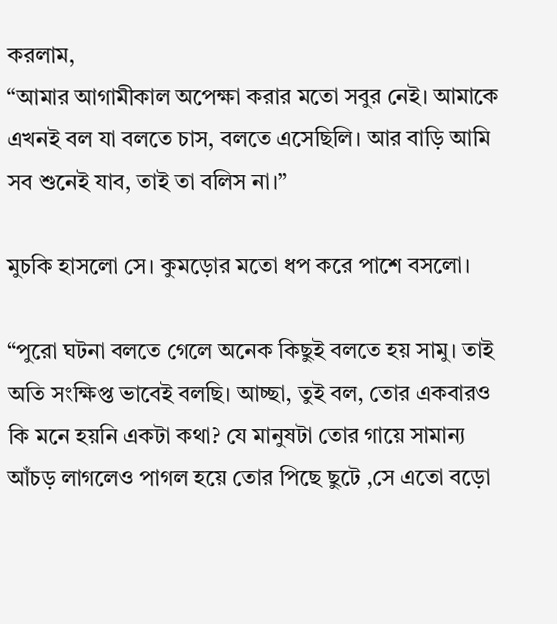করলাম,
“আমার আগামীকাল অপেক্ষা করার মতো সবুর নেই। আমাকে এখনই বল যা বলতে চাস, বলতে এসেছিলি। আর বাড়ি আমি সব শুনেই যাব, তাই তা বলিস না।”

মুচকি হাসলো সে। কুমড়োর মতো ধপ করে পাশে বসলো।

“পুরো ঘটনা বলতে গেলে অনেক কিছুই বলতে হয় সামু। তাই অতি সংক্ষিপ্ত ভাবেই বলছি। আচ্ছা, তুই বল, তোর একবারও কি মনে হয়নি একটা কথা? যে মানুষটা তোর গায়ে সামান্য আঁচড় লাগলেও পাগল হয়ে তোর পিছে ছুটে ,সে এতো বড়ো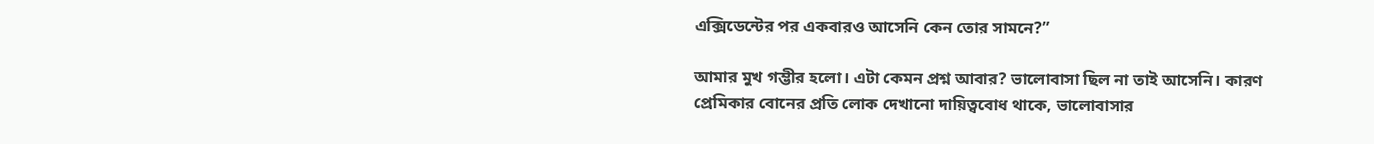এক্সিডেন্টের পর একবারও আসেনি কেন তোর সামনে?”

আমার মুখ গম্ভীর হলো। এটা কেমন প্রশ্ন আবার? ভালোবাসা ছিল না তাই আসেনি। কারণ প্রেমিকার বোনের প্রতি লোক দেখানো দায়িত্ববোধ থাকে, ভালোবাসার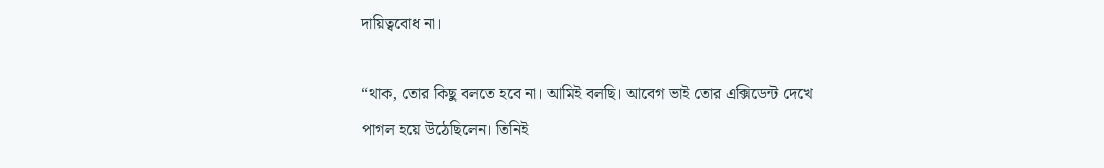দায়িত্ববোধ না।

“থাক, তোর কিছু বলতে হবে না। আমিই বলছি। আবেগ ভাই তোর এক্সিডেন্ট দেখে পাগল হয়ে উঠেছিলেন। তিনিই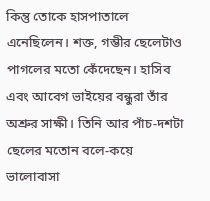কিন্তু তোকে হাসপাতালে এনেছিলেন। শক্ত, গম্ভীর ছেলেটাও পাগলের মতো কেঁদেছেন। হাসিব এবং আবেগ ভাইয়ের বন্ধুরা তাঁর অশ্রুর সাক্ষী। তিনি আর পাঁচ-দশটা ছেলের মতোন বলে-কয়ে ভালোবাসা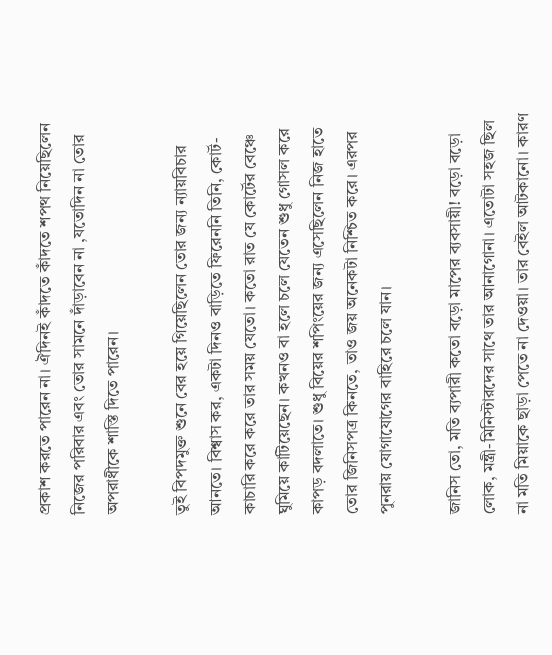প্রকাশ করতে পারেন না। ঐদিনই কাঁদতে কাঁদতে শপথ নিয়েছিলেন নিজের পরিবার এবং তোর সামনে দাঁড়াবেন না ,যতোদিন না তোর অপরাধীকে শাস্তি দিতে পারেন।

তুই বিপদমুক্ত শুনে বের হয়ে গিয়েছিলেন তোর জন্য ন্যায়বিচার আনতে। বিশ্বাস কর, একটা দিনও বাড়িতে ফিরেননি তিনি, কোর্ট-কাচারি করে করে তার সময় যেতো। কতো রাত যে কোর্টের বেঞ্চে ঘুমিয়ে কাটিয়েছেন। কখনও বা হলে চলে যেতেন শুধু গোসল করে কাপড় বদলাতে। শুধু বিয়ের শপিংয়ের জন্য এসেছিলেন নিজ হাতে তোর জিনিসপত্র কিনতে, তাও জয় অনেকটা নিশ্চিত করে। এরপর পুনরায় যোগাযোগের বাহিরে চলে যান।

জানিস তো, মতি ব্যপারী কতো বড়ো মাপের ব্যবসায়ী! বড়ো বড়ো লোক, মন্ত্রী-মিনিস্টারদের সাথে তার আনাগোনা। এতোটা সহজ ছিল না মতি মিয়াকে ছাড়া পেতে না দেওয়া। তার বেইল আটকানো। কারণ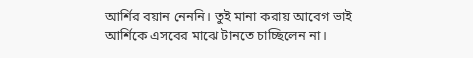আর্শির বয়ান নেননি। তুই মানা করায় আবেগ ভাই আর্শিকে এসবের মাঝে টানতে চাচ্ছিলেন না।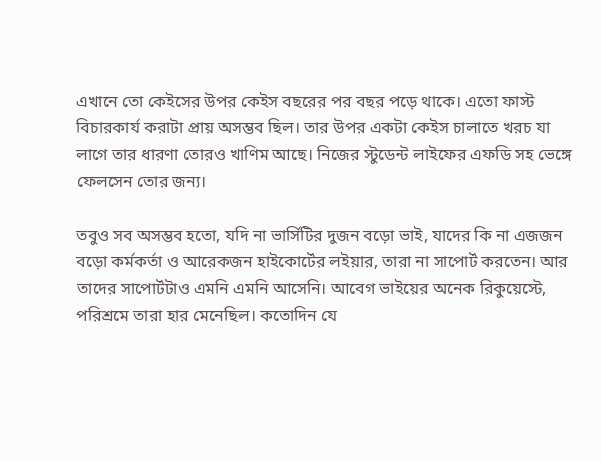এখানে তো কেইসের উপর কেইস বছরের পর বছর পড়ে থাকে। এতো ফাস্ট বিচারকার্য করাটা প্রায় অসম্ভব ছিল। তার উপর একটা কেইস চালাতে খরচ যা লাগে তার ধারণা তোরও খাণিম আছে। নিজের স্টুডেন্ট লাইফের এফডি সহ ভেঙ্গে ফেলসেন তোর জন্য।

তবুও সব অসম্ভব হতো, যদি না ভার্সিটির দুজন বড়ো ভাই, যাদের কি না এজজন বড়ো কর্মকর্তা ও আরেকজন হাইকোর্টের লইয়ার, তারা না সাপোর্ট করতেন। আর তাদের সাপোর্টটাও এমনি এমনি আসেনি। আবেগ ভাইয়ের অনেক রিকুয়েস্টে, পরিশ্রমে তারা হার মেনেছিল। কতোদিন যে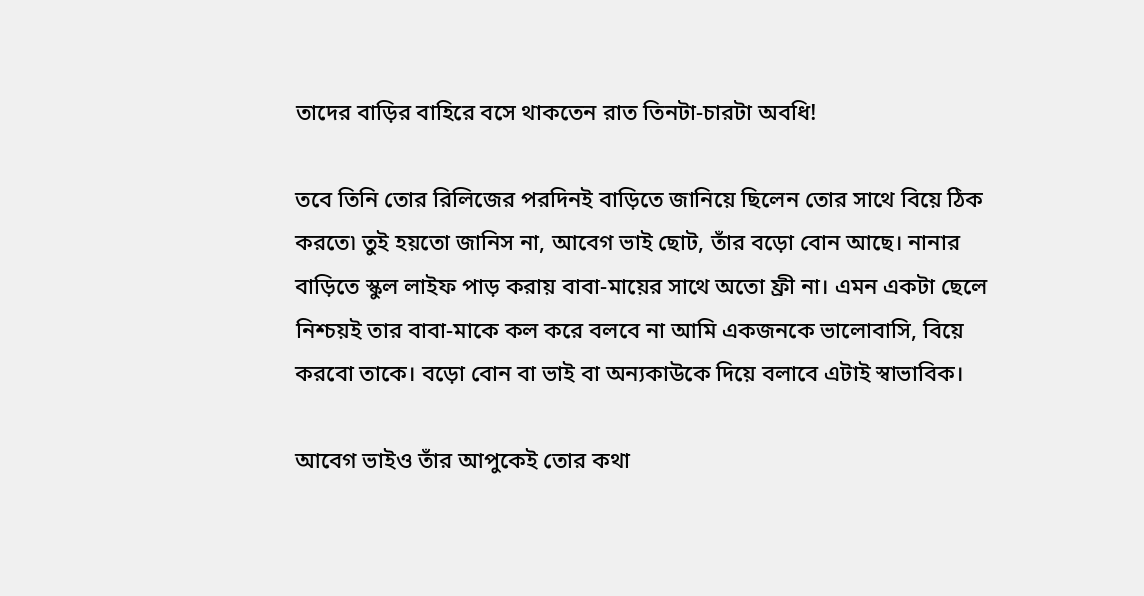তাদের বাড়ির বাহিরে বসে থাকতেন রাত তিনটা-চারটা অবধি!

তবে তিনি তোর রিলিজের পরদিনই বাড়িতে জানিয়ে ছিলেন তোর সাথে বিয়ে ঠিক করতে৷ তুই হয়তো জানিস না, আবেগ ভাই ছোট, তাঁর বড়ো বোন আছে। নানার বাড়িতে স্কুল লাইফ পাড় করায় বাবা-মায়ের সাথে অতো ফ্রী না। এমন একটা ছেলে নিশ্চয়ই তার বাবা-মাকে কল করে বলবে না আমি একজনকে ভালোবাসি, বিয়ে করবো তাকে। বড়ো বোন বা ভাই বা অন্যকাউকে দিয়ে বলাবে এটাই স্বাভাবিক।

আবেগ ভাইও তাঁর আপুকেই তোর কথা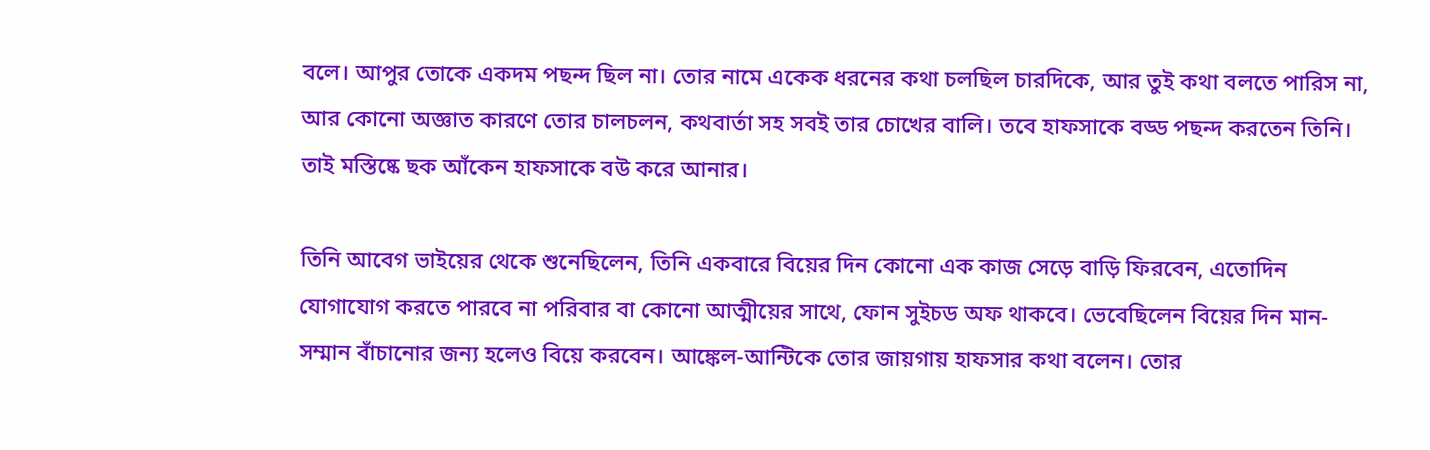বলে। আপুর তোকে একদম পছন্দ ছিল না। তোর নামে একেক ধরনের কথা চলছিল চারদিকে, আর তুই কথা বলতে পারিস না, আর কোনো অজ্ঞাত কারণে তোর চালচলন, কথবার্তা সহ সবই তার চোখের বালি। তবে হাফসাকে বড্ড পছন্দ করতেন তিনি। তাই মস্তিষ্কে ছক আঁকেন হাফসাকে বউ করে আনার।

তিনি আবেগ ভাইয়ের থেকে শুনেছিলেন, তিনি একবারে বিয়ের দিন কোনো এক কাজ সেড়ে বাড়ি ফিরবেন, এতোদিন যোগাযোগ করতে পারবে না পরিবার বা কোনো আত্মীয়ের সাথে, ফোন সুইচড অফ থাকবে। ভেবেছিলেন বিয়ের দিন মান-সম্মান বাঁচানোর জন্য হলেও বিয়ে করবেন। আঙ্কেল-আন্টিকে তোর জায়গায় হাফসার কথা বলেন। তোর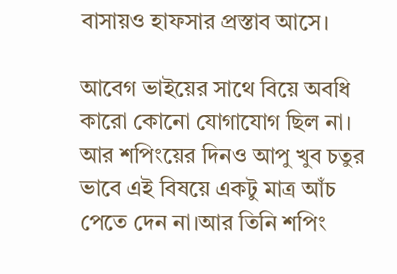বাসায়ও হাফসার প্রস্তাব আসে।

আবেগ ভাইয়ের সাথে বিয়ে অবধি কারো কোনো যোগাযোগ ছিল না। আর শপিংয়ের দিনও আপু খুব চতুর ভাবে এই বিষয়ে একটু মাত্র আঁচ পেতে দেন না।আর তিনি শপিং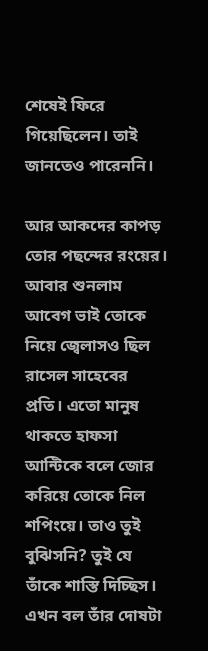শেষেই ফিরে গিয়েছিলেন। তাই জানতেও পারেননি।

আর আকদের কাপড় তোর পছন্দের রংয়ের। আবার শুনলাম আবেগ ভাই তোকে নিয়ে জ্বেলাসও ছিল রাসেল সাহেবের প্রতি। এতো মানুষ থাকতে হাফসা আন্টিকে বলে জোর করিয়ে তোকে নিল শপিংয়ে। তাও তুই বুঝিসনি? তুই যে তাঁকে শাস্তি দিচ্ছিস। এখন বল তাঁর দোষটা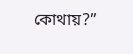কোথায়?”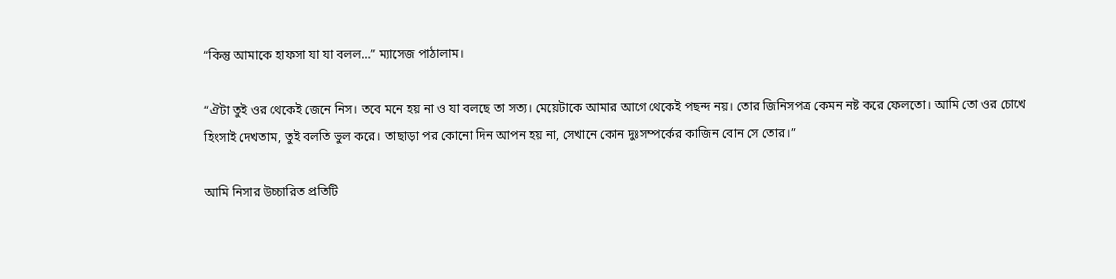“কিন্তু আমাকে হাফসা যা যা বলল…” ম্যাসেজ পাঠালাম।

“ঐটা তুই ওর থেকেই জেনে নিস। তবে মনে হয় না ও যা বলছে তা সত্য। মেয়েটাকে আমার আগে থেকেই পছন্দ নয়। তোর জিনিসপত্র কেমন নষ্ট করে ফেলতো। আমি তো ওর চোখে হিংসাই দেখতাম, তুই বলতি ভুল করে। তাছাড়া পর কোনো দিন আপন হয় না, সেখানে কোন দুঃসম্পর্কের কাজিন বোন সে তোর।”

আমি নিসার উচ্চারিত প্রতিটি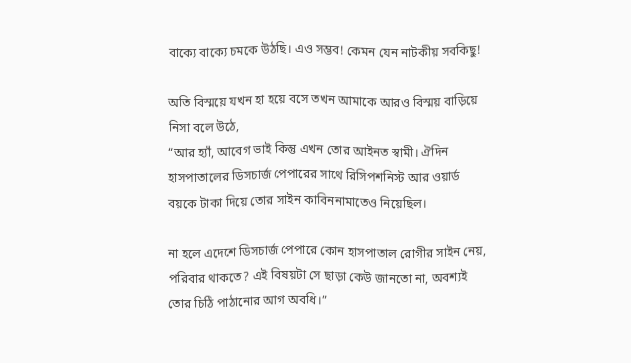বাক্যে বাক্যে চমকে উঠছি। এও সম্ভব! কেমন যেন নাটকীয় সবকিছু!

অতি বিস্ময়ে যখন হা হয়ে বসে তখন আমাকে আরও বিস্ময় বাড়িয়ে নিসা বলে উঠে,
“আর হ্যাঁ, আবেগ ভাই কিন্তু এখন তোর আইনত স্বামী। ঐদিন হাসপাতালের ডিসচার্জ পেপারের সাথে রিসিপশনিস্ট আর ওয়ার্ড বয়কে টাকা দিয়ে তোর সাইন কাবিননামাতেও নিয়েছিল।

না হলে এদেশে ডিসচার্জ পেপারে কোন হাসপাতাল রোগীর সাইন নেয়, পরিবার থাকতে? এই বিষয়টা সে ছাড়া কেউ জানতো না, অবশ্যই তোর চিঠি পাঠানোর আগ অবধি।”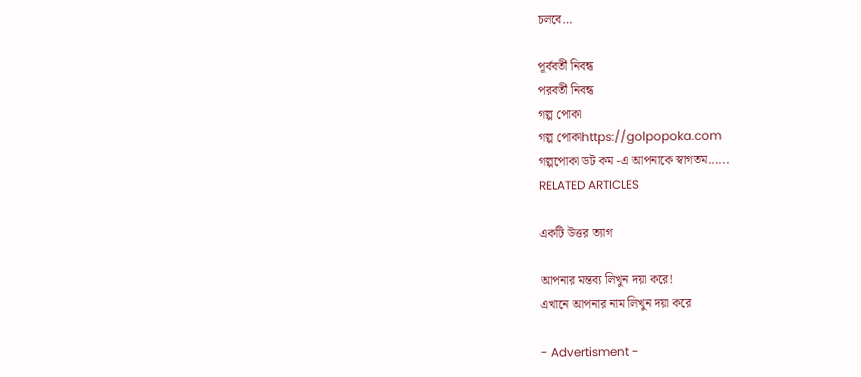চলবে…

পূর্ববর্তী নিবন্ধ
পরবর্তী নিবন্ধ
গল্প পোকা
গল্প পোকাhttps://golpopoka.com
গল্পপোকা ডট কম -এ আপনাকে স্বাগতম......
RELATED ARTICLES

একটি উত্তর ত্যাগ

আপনার মন্তব্য লিখুন দয়া করে!
এখানে আপনার নাম লিখুন দয়া করে

- Advertisment -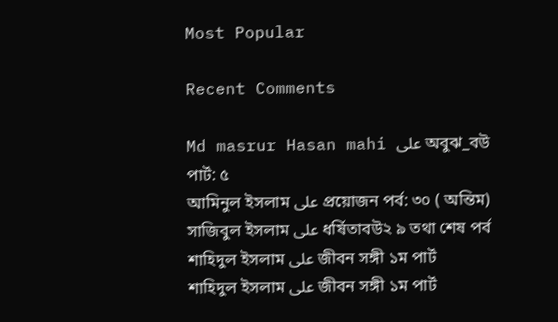Most Popular

Recent Comments

Md masrur Hasan mahi على অবুঝ_বউ পার্ট: ৫
আমিনুল ইসলাম على প্রয়োজন পর্ব: ৩০ ( অন্তিম)
সাজিবুল ইসলাম على ধর্ষিতাবউ২ ৯ তথা শেষ পর্ব
শাহিদুল ইসলাম على জীবন সঙ্গী ১ম পার্ট
শাহিদুল ইসলাম على জীবন সঙ্গী ১ম পার্ট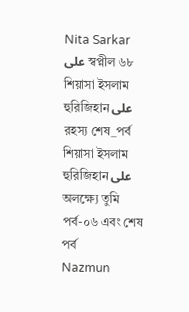Nita Sarkar على স্বপ্নীল ৬৮
শিয়াসা ইসলাম হুরিজিহান على রহস্য শেষ_পর্ব
শিয়াসা ইসলাম হুরিজিহান على অলক্ষ্যে তুমি পর্ব-০৬ এবং শেষ পর্ব
Nazmun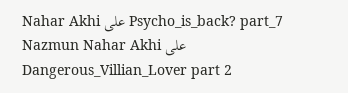Nahar Akhi على Psycho_is_back? part_7
Nazmun Nahar Akhi على Dangerous_Villian_Lover part 2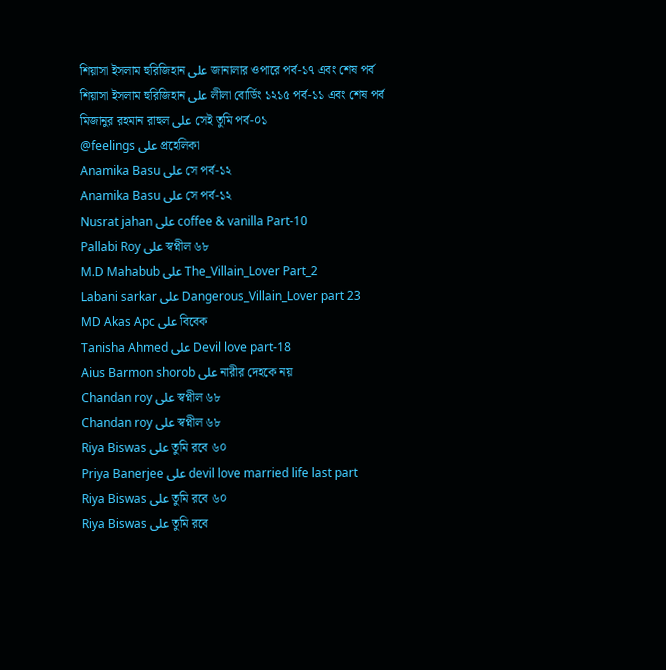শিয়াসা ইসলাম হুরিজিহান على জানালার ওপারে পর্ব-১৭ এবং শেষ পর্ব
শিয়াসা ইসলাম হুরিজিহান على লীলা বোর্ডিং ১২১৫ পর্ব-১১ এবং শেষ পর্ব
মিজানুর রহমান রাহুল على সেই তুমি পর্ব-০১
@feelings على প্রহেলিকা
Anamika Basu على সে পর্ব-১২
Anamika Basu على সে পর্ব-১২
Nusrat jahan على coffee & vanilla Part-10
Pallabi Roy على স্বপ্নীল ৬৮
M.D Mahabub على The_Villain_Lover Part_2
Labani sarkar على Dangerous_Villain_Lover part 23
MD Akas Apc على বিবেক
Tanisha Ahmed على Devil love part-18
Aius Barmon shorob على নারীর দেহকে নয়
Chandan roy على স্বপ্নীল ৬৮
Chandan roy على স্বপ্নীল ৬৮
Riya Biswas على তুমি রবে ৬০
Priya Banerjee على devil love married life last part
Riya Biswas على তুমি রবে ৬০
Riya Biswas على তুমি রবে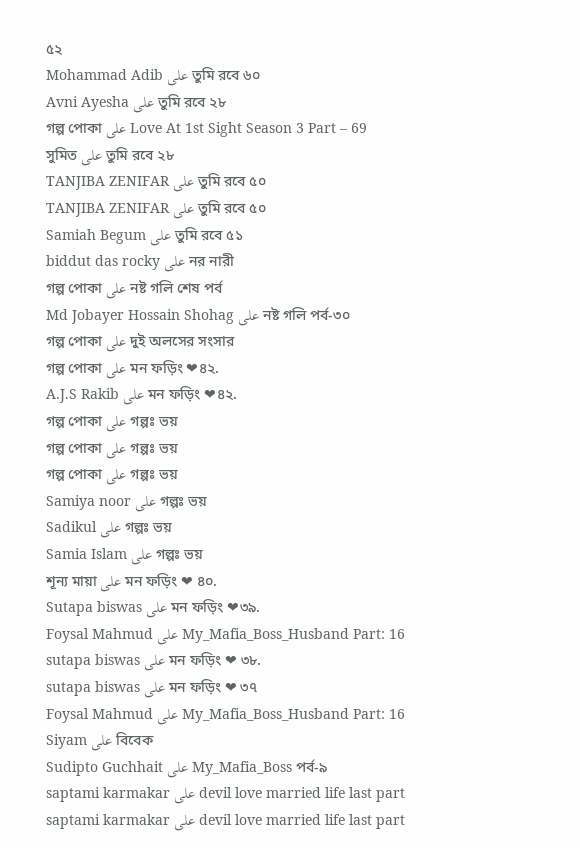৫২
Mohammad Adib على তুমি রবে ৬০
Avni Ayesha على তুমি রবে ২৮
গল্প পোকা على Love At 1st Sight Season 3 Part – 69
সুমিত على তুমি রবে ২৮
TANJIBA ZENIFAR على তুমি রবে ৫০
TANJIBA ZENIFAR على তুমি রবে ৫০
Samiah Begum على তুমি রবে ৫১
biddut das rocky على নর নারী
গল্প পোকা على নষ্ট গলি শেষ পর্ব
Md Jobayer Hossain Shohag على নষ্ট গলি পর্ব-৩০
গল্প পোকা على দুই অলসের সংসার
গল্প পোকা على মন ফড়িং ❤৪২.
A.J.S Rakib على মন ফড়িং ❤৪২.
গল্প পোকা على গল্পঃ ভয়
গল্প পোকা على গল্পঃ ভয়
গল্প পোকা على গল্পঃ ভয়
Samiya noor على গল্পঃ ভয়
Sadikul على গল্পঃ ভয়
Samia Islam على গল্পঃ ভয়
শূন্য মায়া على মন ফড়িং ❤ ৪০.
Sutapa biswas على মন ফড়িং ❤৩৯.
Foysal Mahmud على My_Mafia_Boss_Husband Part: 16
sutapa biswas على মন ফড়িং ❤ ৩৮.
sutapa biswas على মন ফড়িং ❤ ৩৭
Foysal Mahmud على My_Mafia_Boss_Husband Part: 16
Siyam على বিবেক
Sudipto Guchhait على My_Mafia_Boss পর্ব-৯
saptami karmakar على devil love married life last part
saptami karmakar على devil love married life last part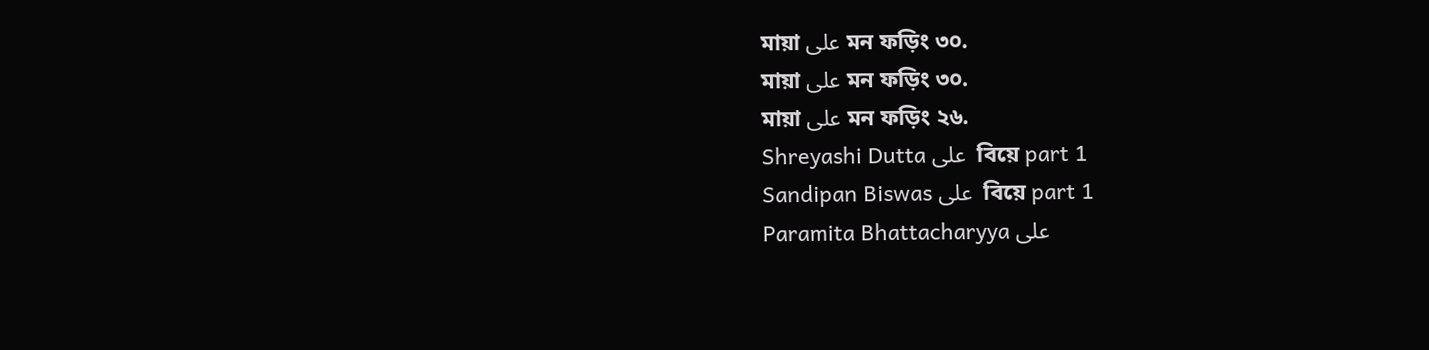মায়া على মন ফড়িং ৩০.
মায়া على মন ফড়িং ৩০.
মায়া على মন ফড়িং ২৬.
Shreyashi Dutta على  বিয়ে part 1
Sandipan Biswas على  বিয়ে part 1
Paramita Bhattacharyya على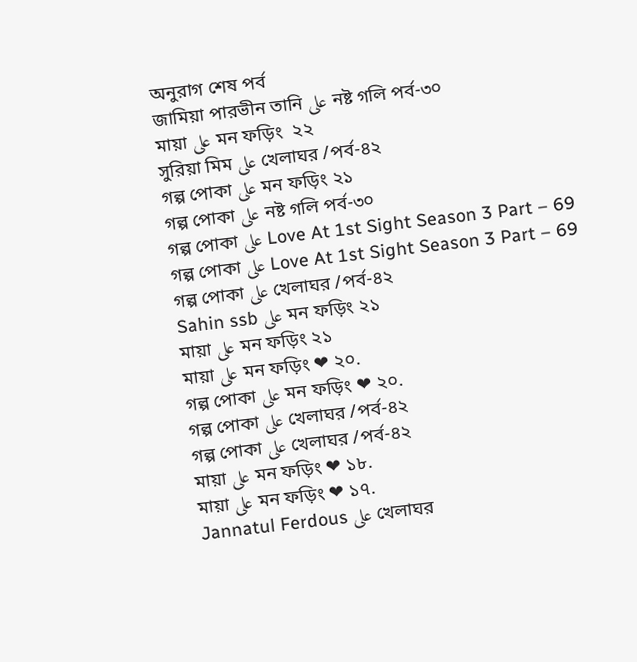অনুরাগ শেষ পর্ব
জামিয়া পারভীন তানি على নষ্ট গলি পর্ব-৩০
মায়া على মন ফড়িং  ২২
সুরিয়া মিম على খেলাঘর /পর্ব-৪২
গল্প পোকা على মন ফড়িং ২১
গল্প পোকা على নষ্ট গলি পর্ব-৩০
গল্প পোকা على Love At 1st Sight Season 3 Part – 69
গল্প পোকা على Love At 1st Sight Season 3 Part – 69
গল্প পোকা على খেলাঘর /পর্ব-৪২
Sahin ssb على মন ফড়িং ২১
মায়া على মন ফড়িং ২১
মায়া على মন ফড়িং ❤ ২০.
গল্প পোকা على মন ফড়িং ❤ ২০.
গল্প পোকা على খেলাঘর /পর্ব-৪২
গল্প পোকা على খেলাঘর /পর্ব-৪২
মায়া على মন ফড়িং ❤ ১৮.
মায়া على মন ফড়িং ❤ ১৭.
Jannatul Ferdous على খেলাঘর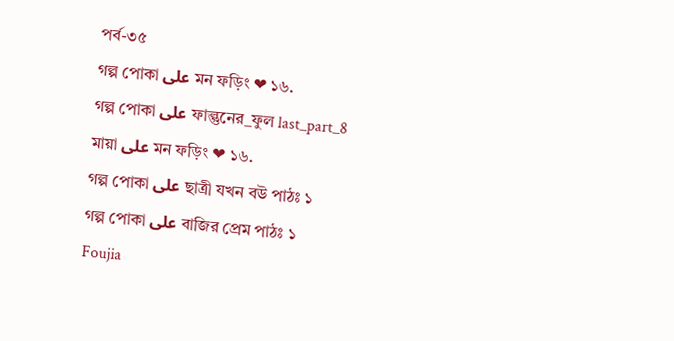পর্ব-৩৫
গল্প পোকা على মন ফড়িং ❤ ১৬.
গল্প পোকা على ফাল্গুনের_ফুল last_part_8
মায়া على মন ফড়িং ❤ ১৬.
গল্প পোকা على ছাত্রী যখন বউ পাঠঃ ১
গল্প পোকা على বাজির প্রেম পাঠঃ ১
Foujia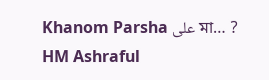Khanom Parsha على মা… ?
HM Ashraful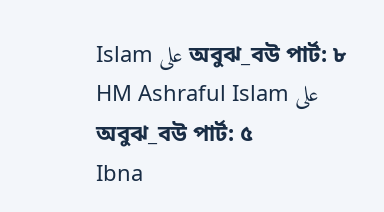Islam على অবুঝ_বউ পার্ট: ৮
HM Ashraful Islam على অবুঝ_বউ পার্ট: ৫
Ibna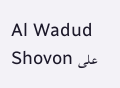Al Wadud Shovon على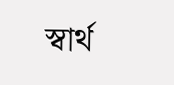স্বার্থ